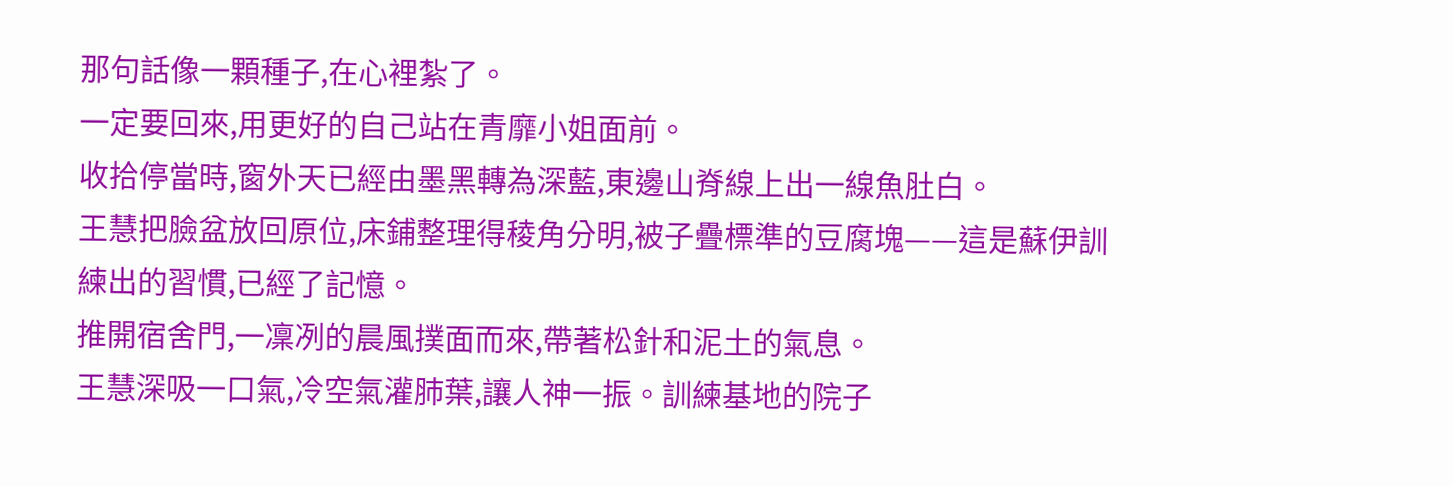那句話像一顆種子,在心裡紮了。
一定要回來,用更好的自己站在青靡小姐面前。
收拾停當時,窗外天已經由墨黑轉為深藍,東邊山脊線上出一線魚肚白。
王慧把臉盆放回原位,床鋪整理得稜角分明,被子疊標準的豆腐塊——這是蘇伊訓練出的習慣,已經了記憶。
推開宿舍門,一凜冽的晨風撲面而來,帶著松針和泥土的氣息。
王慧深吸一口氣,冷空氣灌肺葉,讓人神一振。訓練基地的院子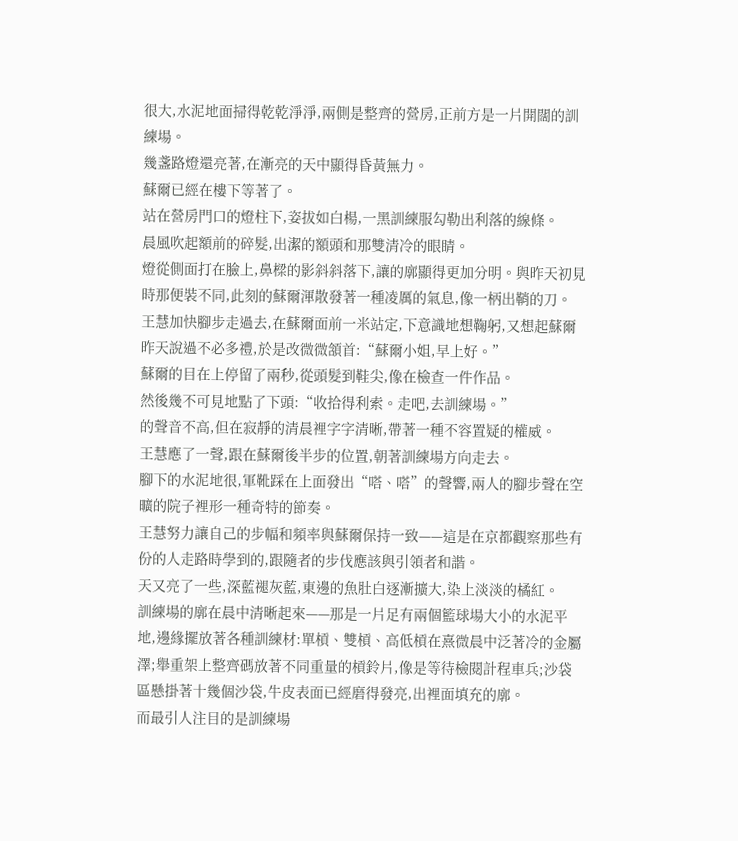很大,水泥地面掃得乾乾淨淨,兩側是整齊的營房,正前方是一片開闊的訓練場。
幾盞路燈還亮著,在漸亮的天中顯得昏黃無力。
蘇爾已經在樓下等著了。
站在營房門口的燈柱下,姿拔如白楊,一黑訓練服勾勒出利落的線條。
晨風吹起額前的碎髮,出潔的額頭和那雙清冷的眼睛。
燈從側面打在臉上,鼻樑的影斜斜落下,讓的廓顯得更加分明。與昨天初見時那便裝不同,此刻的蘇爾渾散發著一種凌厲的氣息,像一柄出鞘的刀。
王慧加快腳步走過去,在蘇爾面前一米站定,下意識地想鞠躬,又想起蘇爾昨天說過不必多禮,於是改微微頷首:“蘇爾小姐,早上好。”
蘇爾的目在上停留了兩秒,從頭髮到鞋尖,像在檢查一件作品。
然後幾不可見地點了下頭:“收拾得利索。走吧,去訓練場。”
的聲音不高,但在寂靜的清晨裡字字清晰,帶著一種不容置疑的權威。
王慧應了一聲,跟在蘇爾後半步的位置,朝著訓練場方向走去。
腳下的水泥地很,軍靴踩在上面發出“嗒、嗒”的聲響,兩人的腳步聲在空曠的院子裡形一種奇特的節奏。
王慧努力讓自己的步幅和頻率與蘇爾保持一致——這是在京都觀察那些有份的人走路時學到的,跟隨者的步伐應該與引領者和諧。
天又亮了一些,深藍褪灰藍,東邊的魚肚白逐漸擴大,染上淡淡的橘紅。
訓練場的廓在晨中清晰起來——那是一片足有兩個籃球場大小的水泥平地,邊緣擺放著各種訓練材:單槓、雙槓、高低槓在熹微晨中泛著冷的金屬澤;舉重架上整齊碼放著不同重量的槓鈴片,像是等待檢閱計程車兵;沙袋區懸掛著十幾個沙袋,牛皮表面已經磨得發亮,出裡面填充的廓。
而最引人注目的是訓練場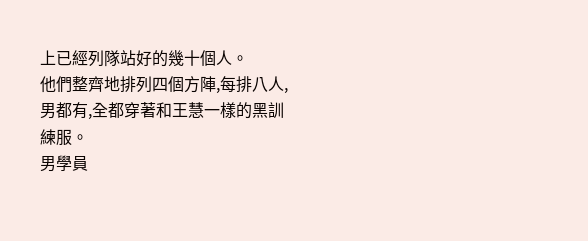上已經列隊站好的幾十個人。
他們整齊地排列四個方陣,每排八人,男都有,全都穿著和王慧一樣的黑訓練服。
男學員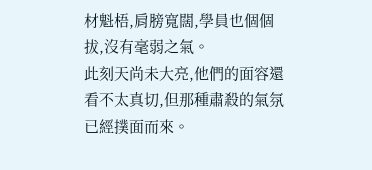材魁梧,肩膀寬闊,學員也個個拔,沒有毫弱之氣。
此刻天尚未大亮,他們的面容還看不太真切,但那種肅殺的氣氛已經撲面而來。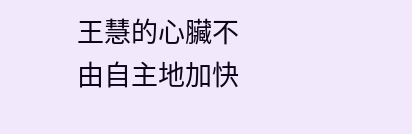王慧的心臟不由自主地加快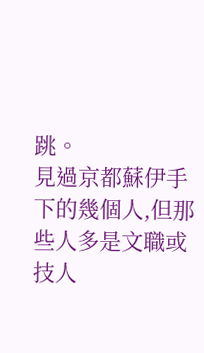跳。
見過京都蘇伊手下的幾個人,但那些人多是文職或技人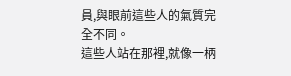員,與眼前這些人的氣質完全不同。
這些人站在那裡,就像一柄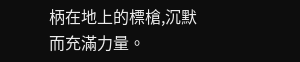柄在地上的標槍,沉默而充滿力量。